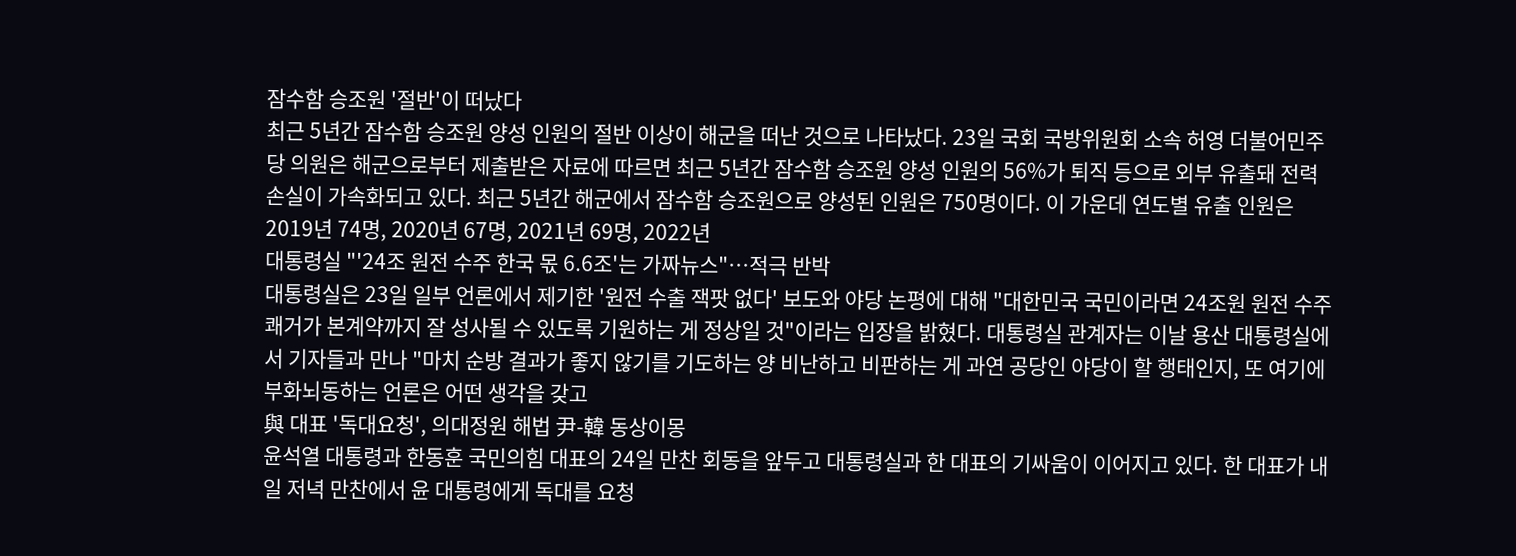잠수함 승조원 '절반'이 떠났다
최근 5년간 잠수함 승조원 양성 인원의 절반 이상이 해군을 떠난 것으로 나타났다. 23일 국회 국방위원회 소속 허영 더불어민주당 의원은 해군으로부터 제출받은 자료에 따르면 최근 5년간 잠수함 승조원 양성 인원의 56%가 퇴직 등으로 외부 유출돼 전력 손실이 가속화되고 있다. 최근 5년간 해군에서 잠수함 승조원으로 양성된 인원은 750명이다. 이 가운데 연도별 유출 인원은 2019년 74명, 2020년 67명, 2021년 69명, 2022년
대통령실 "'24조 원전 수주 한국 몫 6.6조'는 가짜뉴스"…적극 반박
대통령실은 23일 일부 언론에서 제기한 '원전 수출 잭팟 없다' 보도와 야당 논평에 대해 "대한민국 국민이라면 24조원 원전 수주 쾌거가 본계약까지 잘 성사될 수 있도록 기원하는 게 정상일 것"이라는 입장을 밝혔다. 대통령실 관계자는 이날 용산 대통령실에서 기자들과 만나 "마치 순방 결과가 좋지 않기를 기도하는 양 비난하고 비판하는 게 과연 공당인 야당이 할 행태인지, 또 여기에 부화뇌동하는 언론은 어떤 생각을 갖고
與 대표 '독대요청', 의대정원 해법 尹-韓 동상이몽
윤석열 대통령과 한동훈 국민의힘 대표의 24일 만찬 회동을 앞두고 대통령실과 한 대표의 기싸움이 이어지고 있다. 한 대표가 내일 저녁 만찬에서 윤 대통령에게 독대를 요청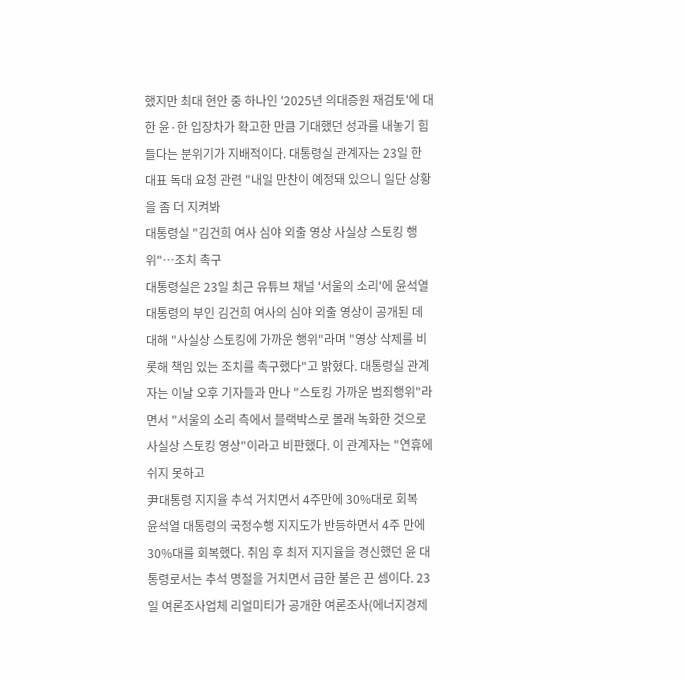했지만 최대 현안 중 하나인 '2025년 의대증원 재검토'에 대한 윤·한 입장차가 확고한 만큼 기대했던 성과를 내놓기 힘들다는 분위기가 지배적이다. 대통령실 관계자는 23일 한 대표 독대 요청 관련 "내일 만찬이 예정돼 있으니 일단 상황을 좀 더 지켜봐
대통령실 "김건희 여사 심야 외출 영상 사실상 스토킹 행위"…조치 촉구
대통령실은 23일 최근 유튜브 채널 '서울의 소리'에 윤석열 대통령의 부인 김건희 여사의 심야 외출 영상이 공개된 데 대해 "사실상 스토킹에 가까운 행위"라며 "영상 삭제를 비롯해 책임 있는 조치를 촉구했다"고 밝혔다. 대통령실 관계자는 이날 오후 기자들과 만나 "스토킹 가까운 범죄행위"라면서 "서울의 소리 측에서 블랙박스로 몰래 녹화한 것으로 사실상 스토킹 영상"이라고 비판했다. 이 관계자는 "연휴에 쉬지 못하고
尹대통령 지지율 추석 거치면서 4주만에 30%대로 회복
윤석열 대통령의 국정수행 지지도가 반등하면서 4주 만에 30%대를 회복했다. 취임 후 최저 지지율을 경신했던 윤 대통령로서는 추석 명절을 거치면서 급한 불은 끈 셈이다. 23일 여론조사업체 리얼미티가 공개한 여론조사(에너지경제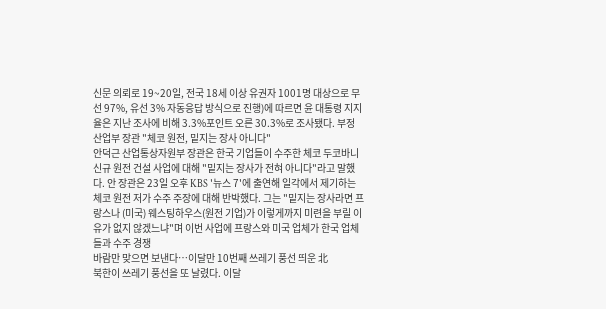신문 의뢰로 19~20일, 전국 18세 이상 유권자 1001명 대상으로 무선 97%, 유선 3% 자동응답 방식으로 진행)에 따르면 윤 대통령 지지율은 지난 조사에 비해 3.3%포인트 오른 30.3%로 조사됐다. 부정
산업부 장관 "체코 원전, 밑지는 장사 아니다"
안덕근 산업통상자원부 장관은 한국 기업들이 수주한 체코 두코바니 신규 원전 건설 사업에 대해 "밑지는 장사가 전혀 아니다"라고 말했다. 안 장관은 23일 오후 KBS '뉴스 7'에 출연해 일각에서 제기하는 체코 원전 저가 수주 주장에 대해 반박했다. 그는 "밑지는 장사라면 프랑스나 (미국) 웨스팅하우스(원전 기업)가 이렇게까지 미련을 부릴 이유가 없지 않겠느냐"며 이번 사업에 프랑스와 미국 업체가 한국 업체들과 수주 경쟁
바람만 맞으면 보낸다…이달만 10번째 쓰레기 풍선 띄운 北
북한이 쓰레기 풍선을 또 날렸다. 이달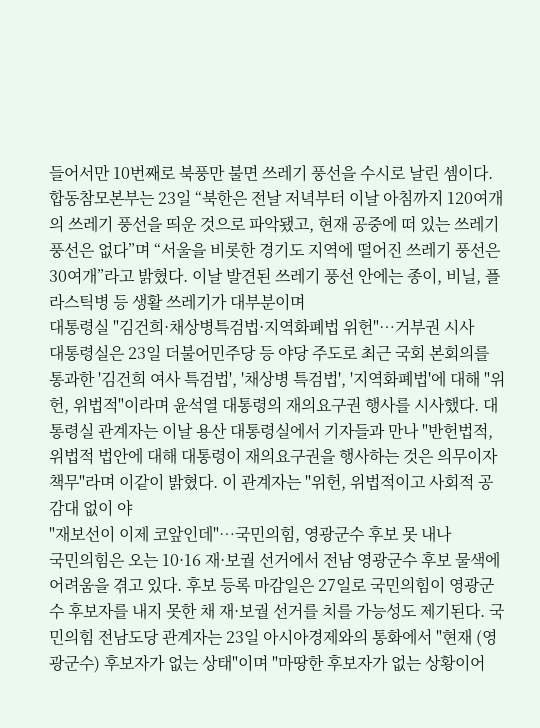들어서만 10번째로 북풍만 불면 쓰레기 풍선을 수시로 날린 셈이다. 합동참모본부는 23일 “북한은 전날 저녁부터 이날 아침까지 120여개의 쓰레기 풍선을 띄운 것으로 파악됐고, 현재 공중에 떠 있는 쓰레기 풍선은 없다”며 “서울을 비롯한 경기도 지역에 떨어진 쓰레기 풍선은 30여개”라고 밝혔다. 이날 발견된 쓰레기 풍선 안에는 종이, 비닐, 플라스틱병 등 생활 쓰레기가 대부분이며
대통령실 "김건희·채상병특검법·지역화폐법 위헌"…거부권 시사
대통령실은 23일 더불어민주당 등 야당 주도로 최근 국회 본회의를 통과한 '김건희 여사 특검법', '채상병 특검법', '지역화폐법'에 대해 "위헌, 위법적"이라며 윤석열 대통령의 재의요구권 행사를 시사했다. 대통령실 관계자는 이날 용산 대통령실에서 기자들과 만나 "반헌법적, 위법적 법안에 대해 대통령이 재의요구권을 행사하는 것은 의무이자 책무"라며 이같이 밝혔다. 이 관계자는 "위헌, 위법적이고 사회적 공감대 없이 야
"재보선이 이제 코앞인데"…국민의힘, 영광군수 후보 못 내나
국민의힘은 오는 10·16 재·보궐 선거에서 전남 영광군수 후보 물색에 어려움을 겪고 있다. 후보 등록 마감일은 27일로 국민의힘이 영광군수 후보자를 내지 못한 채 재·보궐 선거를 치를 가능성도 제기된다. 국민의힘 전남도당 관계자는 23일 아시아경제와의 통화에서 "현재 (영광군수) 후보자가 없는 상태"이며 "마땅한 후보자가 없는 상황이어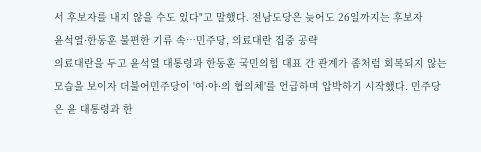서 후보자를 내지 않을 수도 있다"고 말했다. 전남도당은 늦어도 26일까지는 후보자
윤석열·한동훈 불편한 기류 속…민주당, 의료대란 집중 공략
의료대란을 두고 윤석열 대통령과 한동훈 국민의힘 대표 간 관계가 좀처럼 회복되지 않는 모습을 보이자 더불어민주당이 '여·야·의 협의체'를 언급하며 압박하기 시작했다. 민주당은 윤 대통령과 한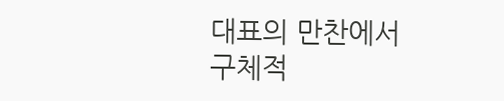대표의 만찬에서 구체적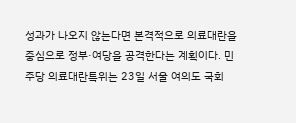성과가 나오지 않는다면 본격적으로 의료대란을 중심으로 정부·여당을 공격한다는 계획이다. 민주당 의료대란특위는 23일 서울 여의도 국회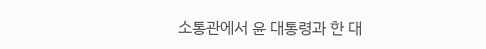소통관에서 윤 대통령과 한 대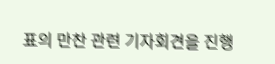표의 만찬 관련 기자회견을 진행